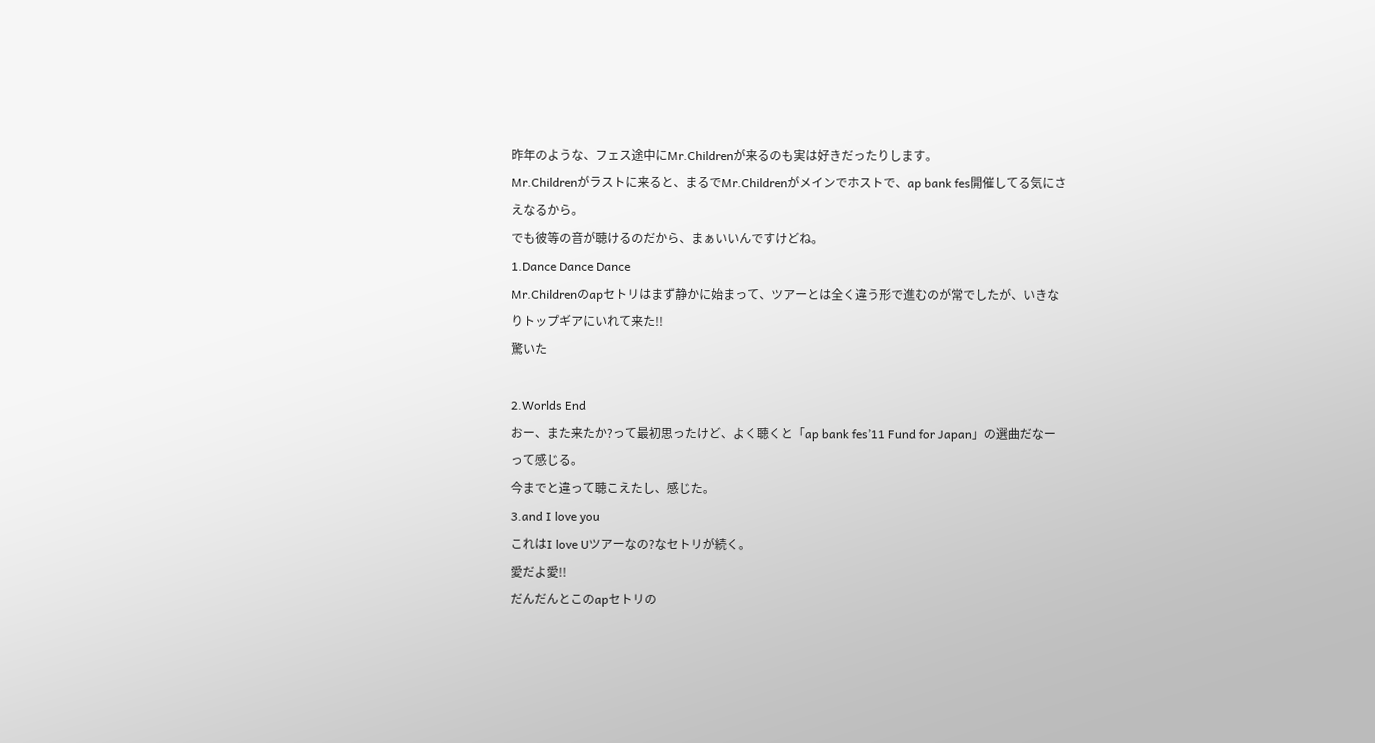昨年のような、フェス途中にMr.Childrenが来るのも実は好きだったりします。
Mr.Childrenがラストに来ると、まるでMr.Childrenがメインでホストで、ap bank fes開催してる気にさえなるから。
でも彼等の音が聴けるのだから、まぁいいんですけどね。
1.Dance Dance Dance
Mr.Childrenのapセトリはまず静かに始まって、ツアーとは全く違う形で進むのが常でしたが、いきなりトップギアにいれて来た!!
驚いた

2.Worlds End
おー、また来たか?って最初思ったけど、よく聴くと「ap bank fes’11 Fund for Japan」の選曲だなーって感じる。
今までと違って聴こえたし、感じた。
3.and I love you
これはI love Uツアーなの?なセトリが続く。
愛だよ愛!!
だんだんとこのapセトリの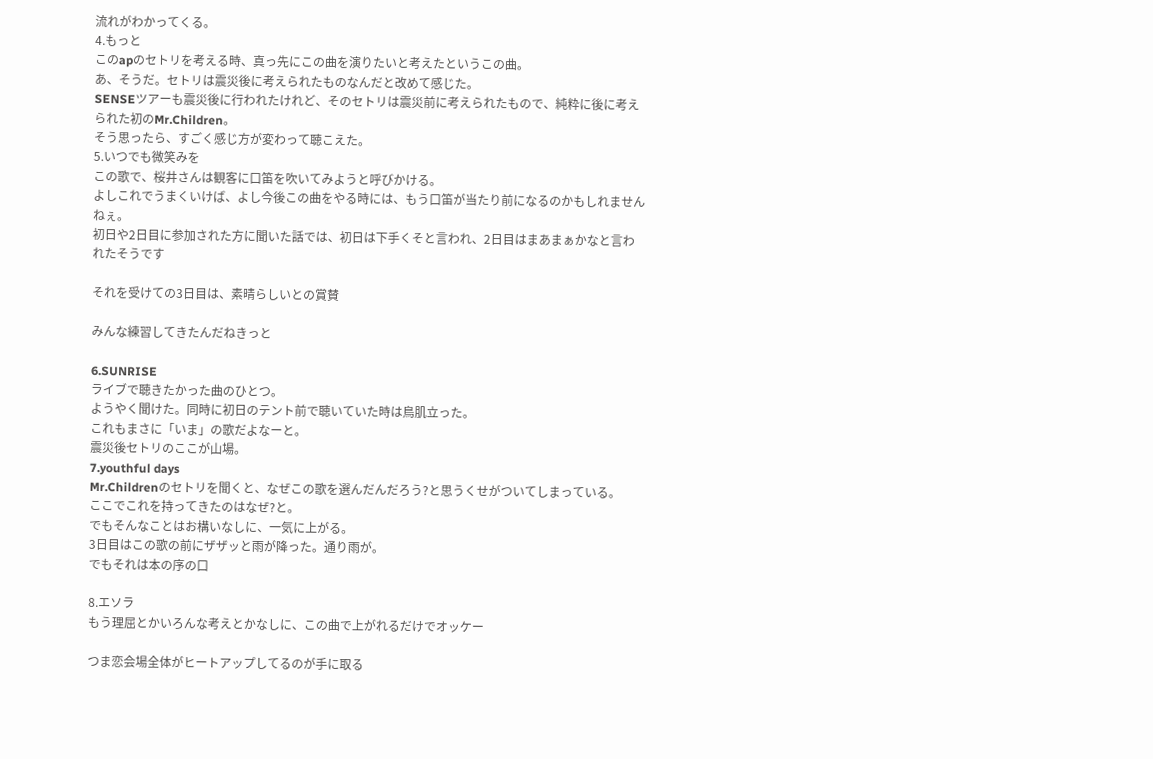流れがわかってくる。
4.もっと
このapのセトリを考える時、真っ先にこの曲を演りたいと考えたというこの曲。
あ、そうだ。セトリは震災後に考えられたものなんだと改めて感じた。
SENSEツアーも震災後に行われたけれど、そのセトリは震災前に考えられたもので、純粋に後に考えられた初のMr.Children。
そう思ったら、すごく感じ方が変わって聴こえた。
5.いつでも微笑みを
この歌で、桜井さんは観客に口笛を吹いてみようと呼びかける。
よしこれでうまくいけば、よし今後この曲をやる時には、もう口笛が当たり前になるのかもしれませんねぇ。
初日や2日目に参加された方に聞いた話では、初日は下手くそと言われ、2日目はまあまぁかなと言われたそうです

それを受けての3日目は、素晴らしいとの賞賛

みんな練習してきたんだねきっと

6.SUNRISE
ライブで聴きたかった曲のひとつ。
ようやく聞けた。同時に初日のテント前で聴いていた時は鳥肌立った。
これもまさに「いま」の歌だよなーと。
震災後セトリのここが山場。
7.youthful days
Mr.Childrenのセトリを聞くと、なぜこの歌を選んだんだろう?と思うくせがついてしまっている。
ここでこれを持ってきたのはなぜ?と。
でもそんなことはお構いなしに、一気に上がる。
3日目はこの歌の前にザザッと雨が降った。通り雨が。
でもそれは本の序の口

8.エソラ
もう理屈とかいろんな考えとかなしに、この曲で上がれるだけでオッケー

つま恋会場全体がヒートアップしてるのが手に取る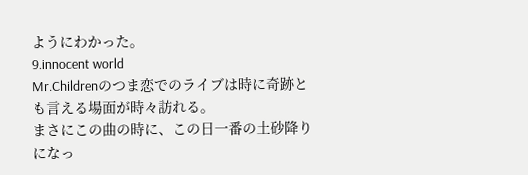ようにわかった。
9.innocent world
Mr.Childrenのつま恋でのライブは時に奇跡とも言える場面が時々訪れる。
まさにこの曲の時に、この日一番の土砂降りになっ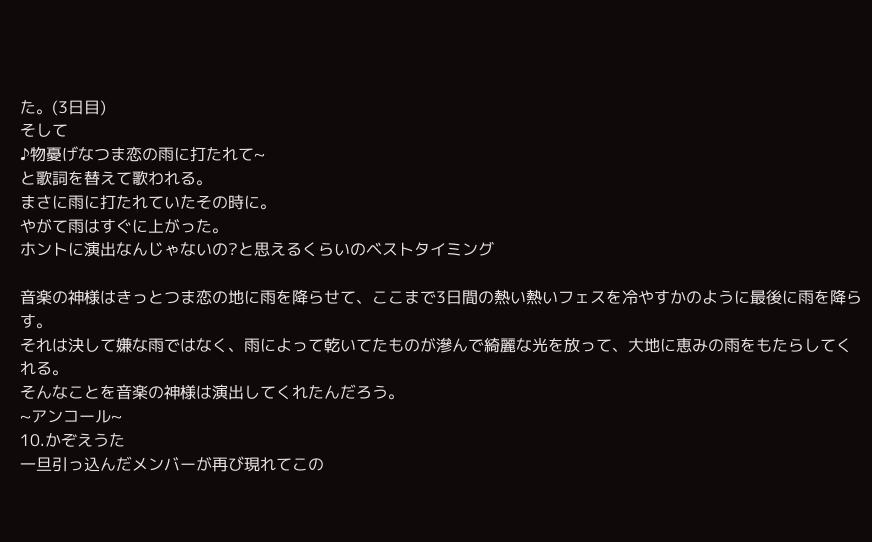た。(3日目)
そして
♪物憂げなつま恋の雨に打たれて~
と歌詞を替えて歌われる。
まさに雨に打たれていたその時に。
やがて雨はすぐに上がった。
ホントに演出なんじゃないの?と思えるくらいのベストタイミング

音楽の神様はきっとつま恋の地に雨を降らせて、ここまで3日間の熱い熱いフェスを冷やすかのように最後に雨を降らす。
それは決して嫌な雨ではなく、雨によって乾いてたものが滲んで綺麗な光を放って、大地に恵みの雨をもたらしてくれる。
そんなことを音楽の神様は演出してくれたんだろう。
~アンコール~
10.かぞえうた
一旦引っ込んだメンバーが再び現れてこの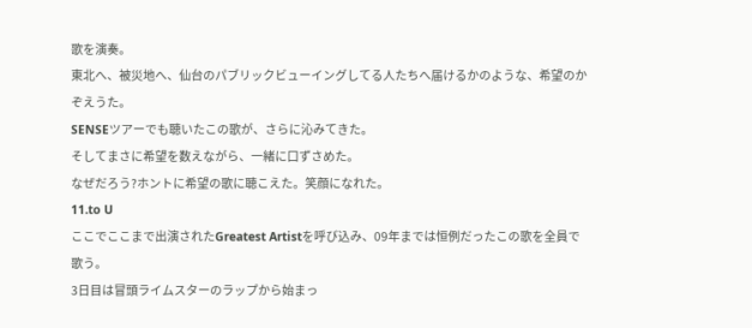歌を演奏。
東北へ、被災地へ、仙台のパブリックビューイングしてる人たちへ届けるかのような、希望のかぞえうた。
SENSEツアーでも聴いたこの歌が、さらに沁みてきた。
そしてまさに希望を数えながら、一緒に口ずさめた。
なぜだろう?ホントに希望の歌に聴こえた。笑顔になれた。
11.to U
ここでここまで出演されたGreatest Artistを呼び込み、09年までは恒例だったこの歌を全員で歌う。
3日目は冒頭ライムスターのラップから始まっ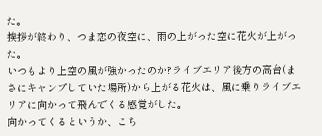た。
挨拶が終わり、つま恋の夜空に、雨の上がった空に花火が上がった。
いつもより上空の風が強かったのか?ライブエリア後方の高台(まさにキャンプしていた場所)から上がる花火は、風に乗りライブエリアに向かって飛んでくる感覚がした。
向かってくるというか、こち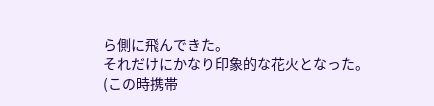ら側に飛んできた。
それだけにかなり印象的な花火となった。
(この時携帯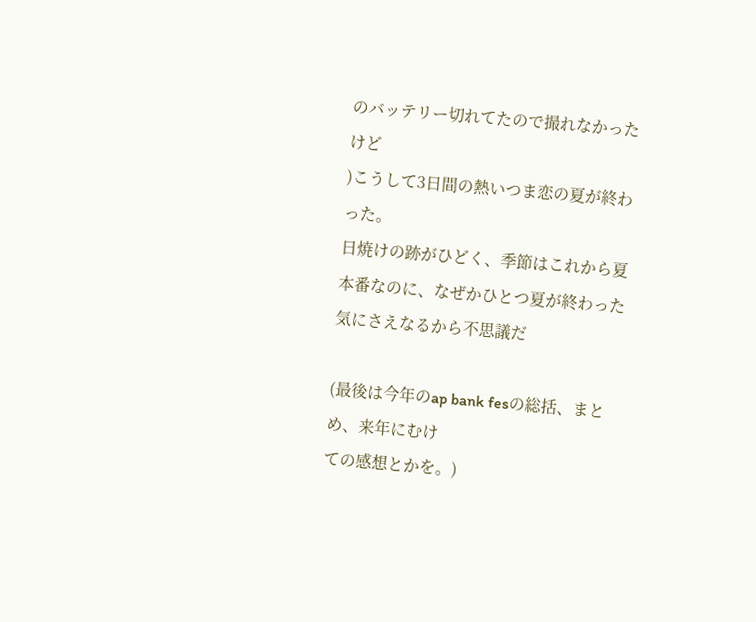のバッテリー切れてたので撮れなかったけど
)こうして3日間の熱いつま恋の夏が終わった。
日焼けの跡がひどく、季節はこれから夏本番なのに、なぜかひとつ夏が終わった気にさえなるから不思議だ

(最後は今年のap bank fesの総括、まとめ、来年にむけ
ての感想とかを。)